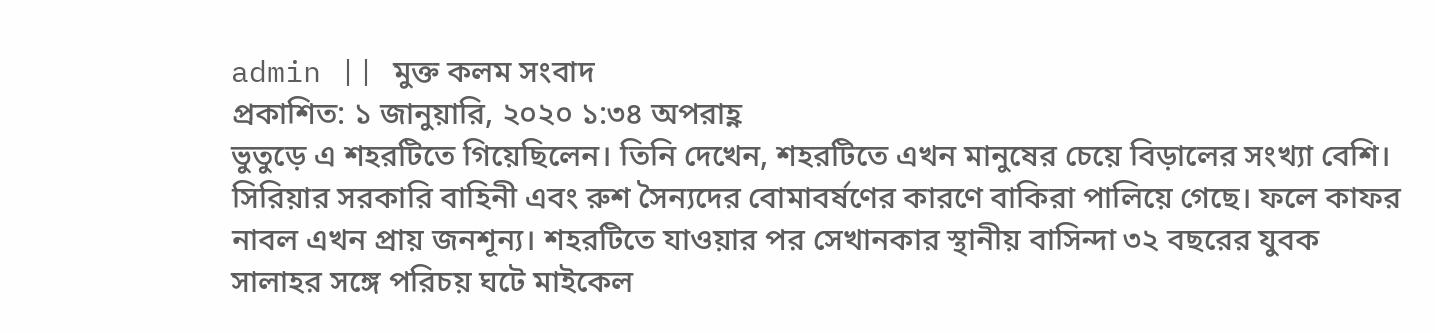admin || মুক্ত কলম সংবাদ
প্রকাশিত: ১ জানুয়ারি, ২০২০ ১:৩৪ অপরাহ্ণ
ভুতুড়ে এ শহরটিতে গিয়েছিলেন। তিনি দেখেন, শহরটিতে এখন মানুষের চেয়ে বিড়ালের সংখ্যা বেশি। সিরিয়ার সরকারি বাহিনী এবং রুশ সৈন্যদের বোমাবর্ষণের কারণে বাকিরা পালিয়ে গেছে। ফলে কাফর নাবল এখন প্রায় জনশূন্য। শহরটিতে যাওয়ার পর সেখানকার স্থানীয় বাসিন্দা ৩২ বছরের যুবক সালাহর সঙ্গে পরিচয় ঘটে মাইকেল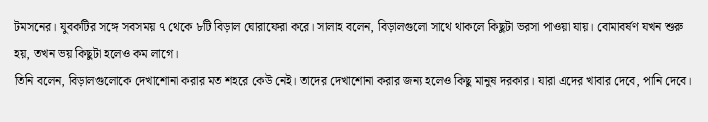টমসনের। যুবকটির সঙ্গে সবসময় ৭ থেকে ৮টি বিড়াল ঘোরাফেরা করে। সালাহ বলেন, বিড়ালগুলো সাথে থাকলে কিছুটা ভরসা পাওয়া যায়। বোমাবর্ষণ যখন শুরু হয়, তখন ভয় কিছুটা হলেও কম লাগে।
তিনি বলেন, বিড়ালগুলোকে দেখাশোনা করার মত শহরে কেউ নেই। তাদের দেখাশোনা করার জন্য হলেও কিছু মানুষ দরকার। যারা এদের খাবার দেবে, পানি দেবে।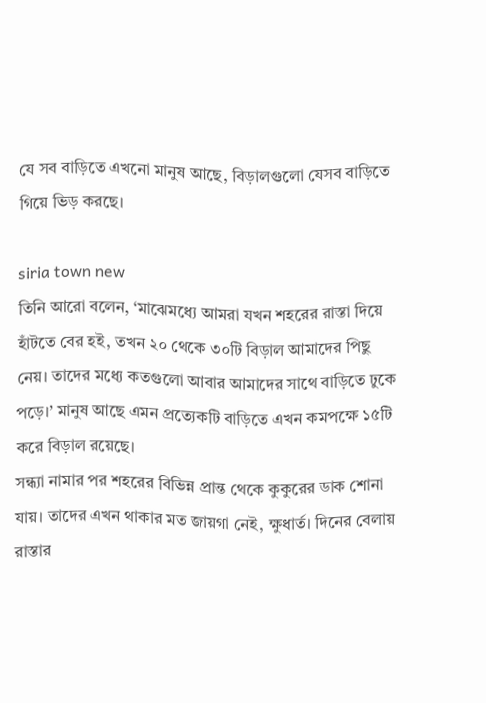যে সব বাড়িতে এখনো মানুষ আছে, বিড়ালগুলো যেসব বাড়িতে গিয়ে ভিড় করছে।

siria town new
তিনি আরো বলেন, ‘মাঝেমধ্যে আমরা যখন শহরের রাস্তা দিয়ে হাঁটতে বের হই, তখন ২০ থেকে ৩০টি বিড়াল আমাদের পিছু নেয়। তাদের মধ্যে কতগুলো আবার আমাদের সাথে বাড়িতে ঢুকে পড়ে।’ মানুষ আছে এমন প্রত্যেকটি বাড়িতে এখন কমপক্ষে ১৫টি করে বিড়াল রয়েছে।
সন্ধ্যা নামার পর শহরের বিভিন্ন প্রান্ত থেকে কুকুরের ডাক শোনা যায়। তাদের এখন থাকার মত জায়গা নেই, ক্ষুধার্ত। দিনের বেলায় রাস্তার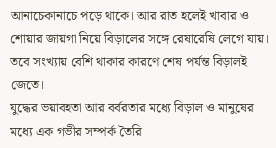আনাচেকানাচে পড়ে থাকে। আর রাত হলেই খাবার ও শোয়ার জায়গা নিয়ে বিড়ালের সঙ্গে রেষারেষি লেগে যায়। তবে সংখ্যায় বেশি থাকার কারণে শেষ পর্যন্ত বিড়ালই জেতে।
যুদ্ধের ভয়াবহতা আর বর্বরতার মধ্যে বিড়াল ও মানুষের মধ্যে এক গভীর সম্পর্ক তৈরি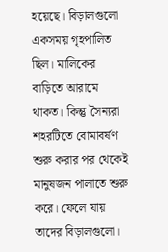হয়েছে। বিড়ালগুলো একসময় গৃহপালিত ছিল। মালিকের বাড়িতে আরামে থাকত। কিন্তু সৈন্যরা শহরটিতে বোমাবর্ষণ শুরু করার পর থেকেই মানুষজন পালাতে শুরু করে। ফেলে যায় তাদের বিড়ালগুলো।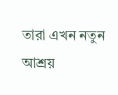তারা এখন নতুন আশ্রয়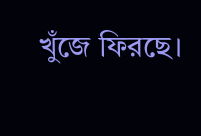খুঁজে ফিরছে।